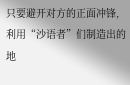只要避开对方的正面冲锋,利用“沙语者”们制造出的地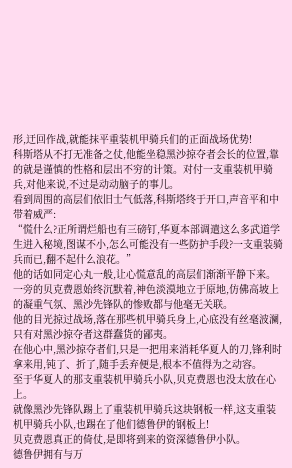形,迂回作战,就能抹平重装机甲骑兵们的正面战场优势!
科斯塔从不打无准备之仗,他能坐稳黑沙掠夺者会长的位置,靠的就是谨慎的性格和层出不穷的计策。对付一支重装机甲骑兵,对他来说,不过是动动脑子的事儿。
看到周围的高层们依旧士气低落,科斯塔终于开口,声音平和中带着威严:
“慌什么?正所谓烂船也有三磅钉,华夏本部调遣这么多武道学生进入秘境,图谋不小,怎么可能没有一些防护手段?一支重装骑兵而已,翻不起什么浪花。”
他的话如同定心丸一般,让心慌意乱的高层们渐渐平静下来。
一旁的贝克费恩始终沉默着,神色淡漠地立于原地,仿佛高坡上的凝重气氛、黑沙先锋队的惨败都与他毫无关联。
他的目光掠过战场,落在那些机甲骑兵身上,心底没有丝毫波澜,只有对黑沙掠夺者这群蠢货的鄙夷。
在他心中,黑沙掠夺者们,只是一把用来消耗华夏人的刀,锋利时拿来用,钝了、折了,随手丢弃便是,根本不值得为之动容。
至于华夏人的那支重装机甲骑兵小队,贝克费恩也没太放在心上。
就像黑沙先锋队踢上了重装机甲骑兵这块钢板一样,这支重装机甲骑兵小队,也踢在了他们德鲁伊的钢板上!
贝克费恩真正的倚仗,是即将到来的资深德鲁伊小队。
德鲁伊拥有与万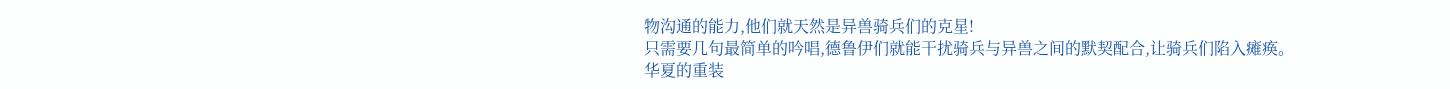物沟通的能力,他们就天然是异兽骑兵们的克星!
只需要几句最简单的吟唱,德鲁伊们就能干扰骑兵与异兽之间的默契配合,让骑兵们陷入瘫痪。
华夏的重装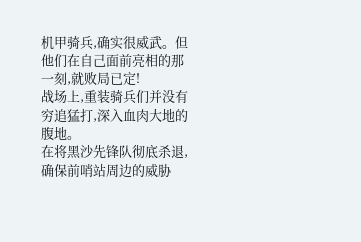机甲骑兵,确实很威武。但他们在自己面前亮相的那一刻,就败局已定!
战场上,重装骑兵们并没有穷追猛打,深入血肉大地的腹地。
在将黑沙先锋队彻底杀退,确保前哨站周边的威胁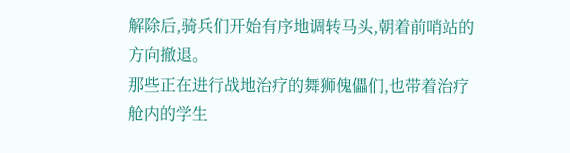解除后,骑兵们开始有序地调转马头,朝着前哨站的方向撤退。
那些正在进行战地治疗的舞狮傀儡们,也带着治疗舱内的学生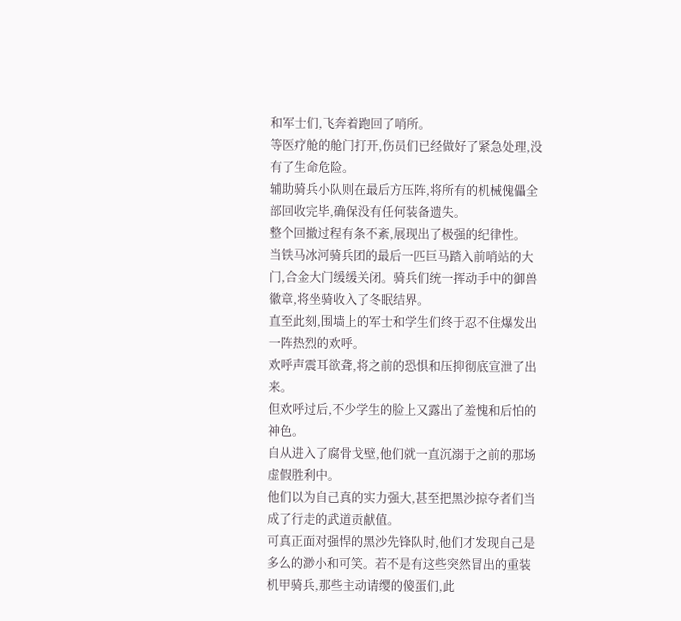和军士们,飞奔着跑回了哨所。
等医疗舱的舱门打开,伤员们已经做好了紧急处理,没有了生命危险。
辅助骑兵小队则在最后方压阵,将所有的机械傀儡全部回收完毕,确保没有任何装备遗失。
整个回撤过程有条不紊,展现出了极强的纪律性。
当铁马冰河骑兵团的最后一匹巨马踏入前哨站的大门,合金大门缓缓关闭。骑兵们统一挥动手中的御兽徽章,将坐骑收入了冬眠结界。
直至此刻,围墙上的军士和学生们终于忍不住爆发出一阵热烈的欢呼。
欢呼声震耳欲聋,将之前的恐惧和压抑彻底宣泄了出来。
但欢呼过后,不少学生的脸上又露出了羞愧和后怕的神色。
自从进入了腐骨戈壁,他们就一直沉溺于之前的那场虚假胜利中。
他们以为自己真的实力强大,甚至把黑沙掠夺者们当成了行走的武道贡献值。
可真正面对强悍的黑沙先锋队时,他们才发现自己是多么的渺小和可笑。若不是有这些突然冒出的重装机甲骑兵,那些主动请缨的傻蛋们,此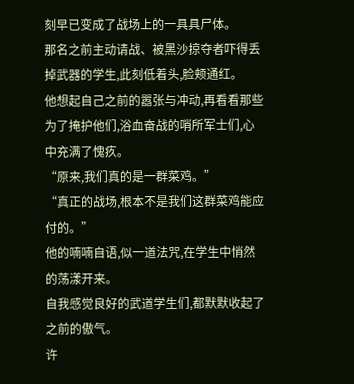刻早已变成了战场上的一具具尸体。
那名之前主动请战、被黑沙掠夺者吓得丢掉武器的学生,此刻低着头,脸颊通红。
他想起自己之前的嚣张与冲动,再看看那些为了掩护他们,浴血奋战的哨所军士们,心中充满了愧疚。
“原来,我们真的是一群菜鸡。”
“真正的战场,根本不是我们这群菜鸡能应付的。”
他的喃喃自语,似一道法咒,在学生中悄然的荡漾开来。
自我感觉良好的武道学生们,都默默收起了之前的傲气。
许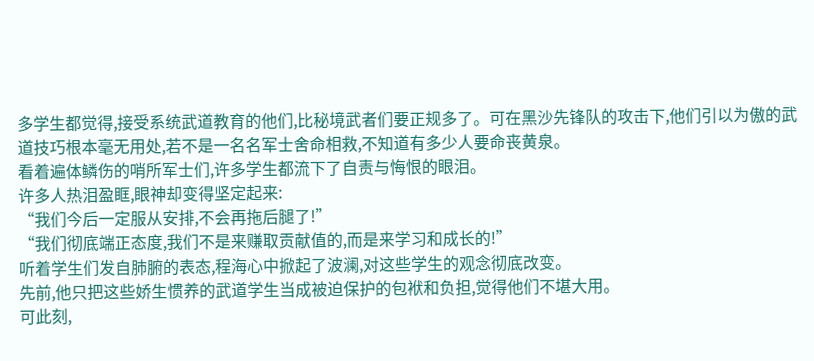多学生都觉得,接受系统武道教育的他们,比秘境武者们要正规多了。可在黑沙先锋队的攻击下,他们引以为傲的武道技巧根本毫无用处,若不是一名名军士舍命相救,不知道有多少人要命丧黄泉。
看着遍体鳞伤的哨所军士们,许多学生都流下了自责与悔恨的眼泪。
许多人热泪盈眶,眼神却变得坚定起来:
“我们今后一定服从安排,不会再拖后腿了!”
“我们彻底端正态度,我们不是来赚取贡献值的,而是来学习和成长的!”
听着学生们发自肺腑的表态,程海心中掀起了波澜,对这些学生的观念彻底改变。
先前,他只把这些娇生惯养的武道学生当成被迫保护的包袱和负担,觉得他们不堪大用。
可此刻,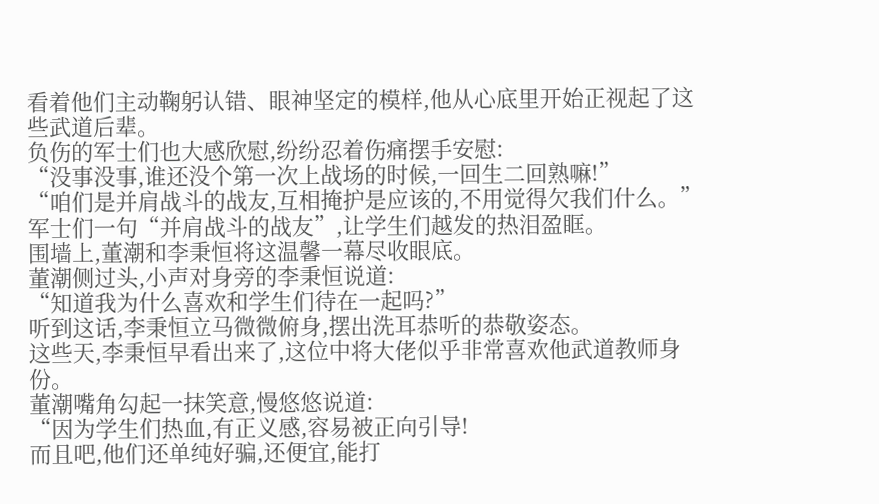看着他们主动鞠躬认错、眼神坚定的模样,他从心底里开始正视起了这些武道后辈。
负伤的军士们也大感欣慰,纷纷忍着伤痛摆手安慰:
“没事没事,谁还没个第一次上战场的时候,一回生二回熟嘛!”
“咱们是并肩战斗的战友,互相掩护是应该的,不用觉得欠我们什么。”
军士们一句“并肩战斗的战友”,让学生们越发的热泪盈眶。
围墙上,董潮和李秉恒将这温馨一幕尽收眼底。
董潮侧过头,小声对身旁的李秉恒说道:
“知道我为什么喜欢和学生们待在一起吗?”
听到这话,李秉恒立马微微俯身,摆出洗耳恭听的恭敬姿态。
这些天,李秉恒早看出来了,这位中将大佬似乎非常喜欢他武道教师身份。
董潮嘴角勾起一抹笑意,慢悠悠说道:
“因为学生们热血,有正义感,容易被正向引导!
而且吧,他们还单纯好骗,还便宜,能打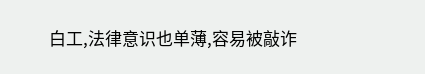白工,法律意识也单薄,容易被敲诈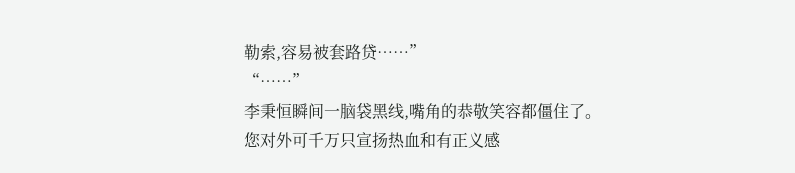勒索,容易被套路贷……”
“……”
李秉恒瞬间一脑袋黑线,嘴角的恭敬笑容都僵住了。
您对外可千万只宣扬热血和有正义感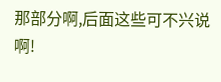那部分啊,后面这些可不兴说啊!